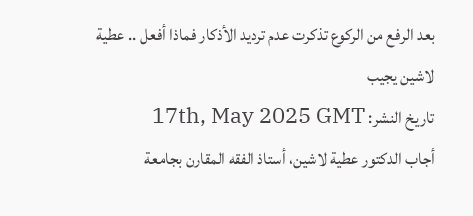بعد الرفع من الركوع تذكرت عدم ترديد الأذكار فماذا أفعل .. عطية لاشين يجيب
تاريخ النشر: 17th, May 2025 GMT
أجاب الدكتور عطية لاشين، أستاذ الفقه المقارن بجامعة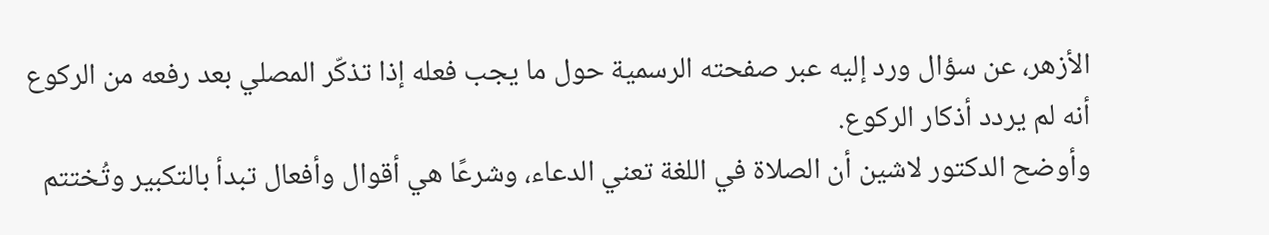الأزهر، عن سؤال ورد إليه عبر صفحته الرسمية حول ما يجب فعله إذا تذكّر المصلي بعد رفعه من الركوع أنه لم يردد أذكار الركوع.
وأوضح الدكتور لاشين أن الصلاة في اللغة تعني الدعاء، وشرعًا هي أقوال وأفعال تبدأ بالتكبير وتُختتم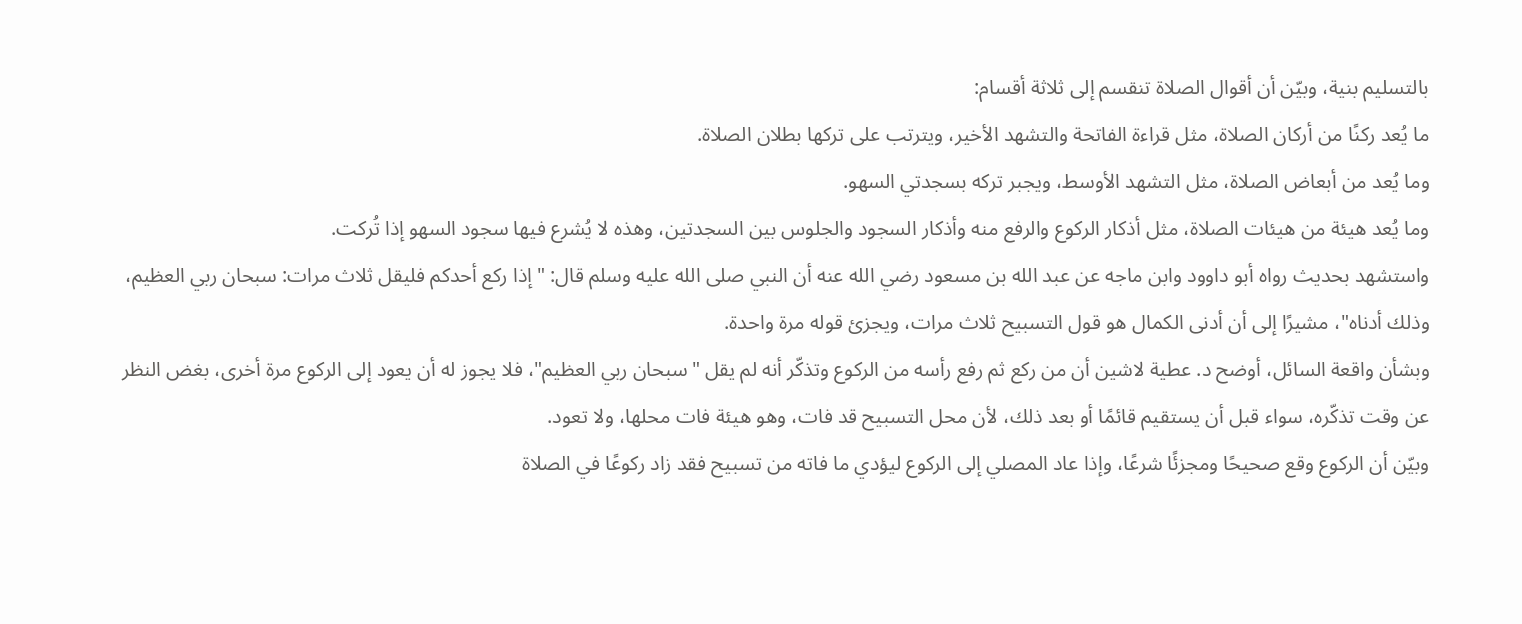بالتسليم بنية، وبيّن أن أقوال الصلاة تنقسم إلى ثلاثة أقسام:
ما يُعد ركنًا من أركان الصلاة، مثل قراءة الفاتحة والتشهد الأخير، ويترتب على تركها بطلان الصلاة.
وما يُعد من أبعاض الصلاة، مثل التشهد الأوسط، ويجبر تركه بسجدتي السهو.
وما يُعد هيئة من هيئات الصلاة، مثل أذكار الركوع والرفع منه وأذكار السجود والجلوس بين السجدتين، وهذه لا يُشرع فيها سجود السهو إذا تُركت.
واستشهد بحديث رواه أبو داوود وابن ماجه عن عبد الله بن مسعود رضي الله عنه أن النبي صلى الله عليه وسلم قال: "إذا ركع أحدكم فليقل ثلاث مرات: سبحان ربي العظيم، وذلك أدناه"، مشيرًا إلى أن أدنى الكمال هو قول التسبيح ثلاث مرات، ويجزئ قوله مرة واحدة.
وبشأن واقعة السائل، أوضح د. عطية لاشين أن من ركع ثم رفع رأسه من الركوع وتذكّر أنه لم يقل "سبحان ربي العظيم"، فلا يجوز له أن يعود إلى الركوع مرة أخرى، بغض النظر عن وقت تذكّره، سواء قبل أن يستقيم قائمًا أو بعد ذلك، لأن محل التسبيح قد فات، وهو هيئة فات محلها، ولا تعود.
وبيّن أن الركوع وقع صحيحًا ومجزئًا شرعًا، وإذا عاد المصلي إلى الركوع ليؤدي ما فاته من تسبيح فقد زاد ركوعًا في الصلاة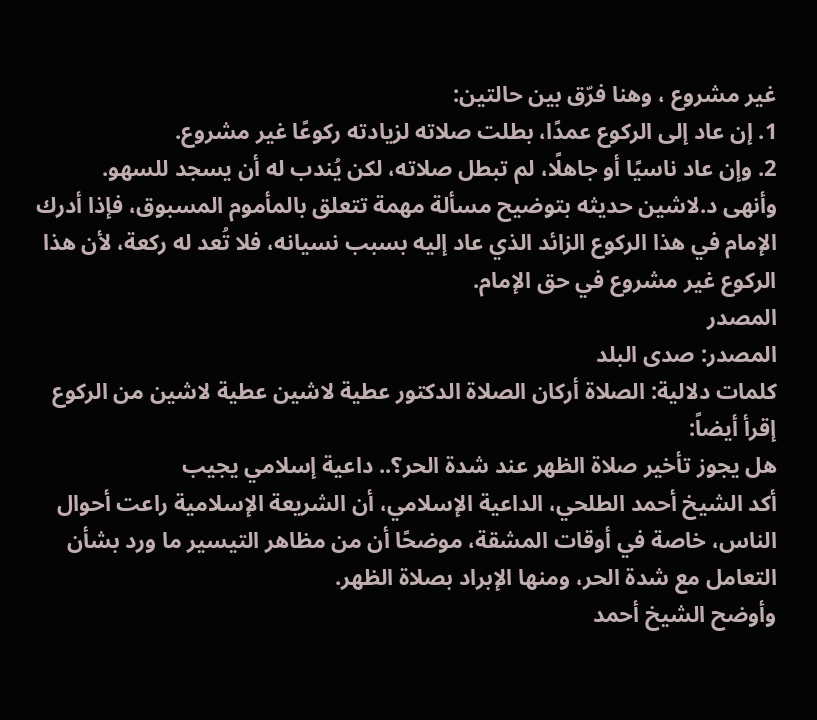غير مشروع ، وهنا فرّق بين حالتين:
1. إن عاد إلى الركوع عمدًا، بطلت صلاته لزيادته ركوعًا غير مشروع.
2. وإن عاد ناسيًا أو جاهلًا، لم تبطل صلاته، لكن يُندب له أن يسجد للسهو.
وأنهى د.لاشين حديثه بتوضيح مسألة مهمة تتعلق بالمأموم المسبوق، فإذا أدرك الإمام في هذا الركوع الزائد الذي عاد إليه بسبب نسيانه، فلا تُعد له ركعة، لأن هذا الركوع غير مشروع في حق الإمام.
المصدر
المصدر: صدى البلد
كلمات دلالية: الصلاة أركان الصلاة الدكتور عطية لاشين عطیة لاشین من الرکوع
إقرأ أيضاً:
هل يجوز تأخير صلاة الظهر عند شدة الحر؟.. داعية إسلامي يجيب
أكد الشيخ أحمد الطلحي، الداعية الإسلامي، أن الشريعة الإسلامية راعت أحوال الناس، خاصة في أوقات المشقة، موضحًا أن من مظاهر التيسير ما ورد بشأن التعامل مع شدة الحر، ومنها الإبراد بصلاة الظهر.
وأوضح الشيخ أحمد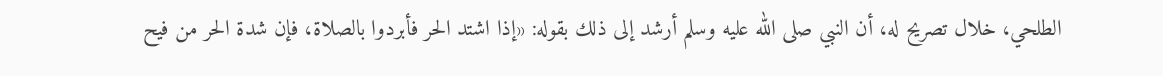الطلحي، خلال تصريح له، أن النبي صلى الله عليه وسلم أرشد إلى ذلك بقوله: «إذا اشتد الحر فأبردوا بالصلاة، فإن شدة الحر من فيح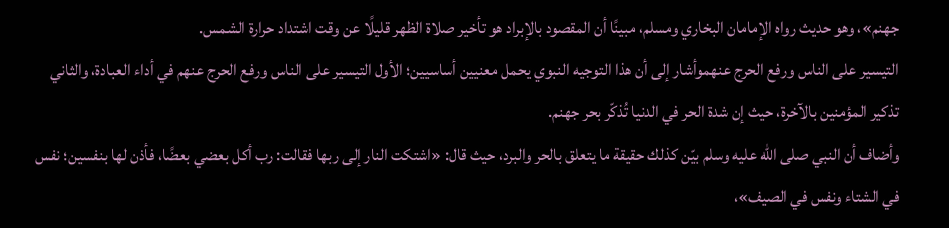جهنم»، وهو حديث رواه الإمامان البخاري ومسلم، مبينًا أن المقصود بالإبراد هو تأخير صلاة الظهر قليلًا عن وقت اشتداد حرارة الشمس.
التيسير على الناس ورفع الحرج عنهموأشار إلى أن هذا التوجيه النبوي يحمل معنيين أساسيين؛ الأول التيسير على الناس ورفع الحرج عنهم في أداء العبادة، والثاني تذكير المؤمنين بالآخرة، حيث إن شدة الحر في الدنيا تُذكّر بحر جهنم.
وأضاف أن النبي صلى الله عليه وسلم بيّن كذلك حقيقة ما يتعلق بالحر والبرد، حيث قال: «اشتكت النار إلى ربها فقالت: رب أكل بعضي بعضًا، فأذن لها بنفسين؛ نفس في الشتاء ونفس في الصيف»،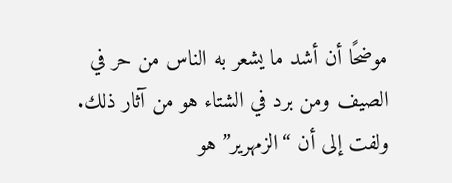موضحًا أن أشد ما يشعر به الناس من حر في الصيف ومن برد في الشتاء هو من آثار ذلك.
ولفت إلى أن “الزمهرير” هو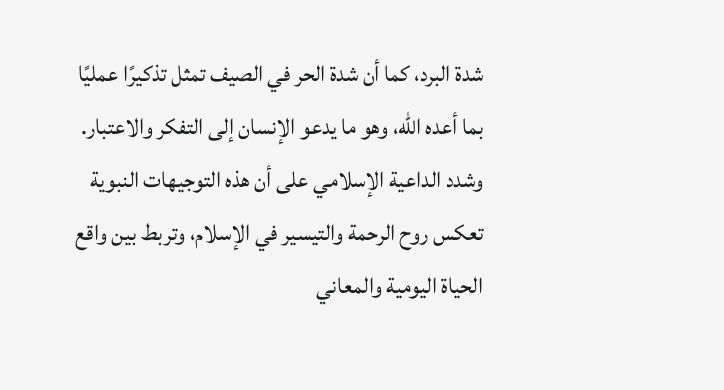شدة البرد، كما أن شدة الحر في الصيف تمثل تذكيرًا عمليًا بما أعده الله، وهو ما يدعو الإنسان إلى التفكر والاعتبار.
وشدد الداعية الإسلامي على أن هذه التوجيهات النبوية تعكس روح الرحمة والتيسير في الإسلام، وتربط بين واقع الحياة اليومية والمعاني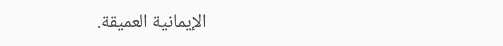الإيمانية العميقة.